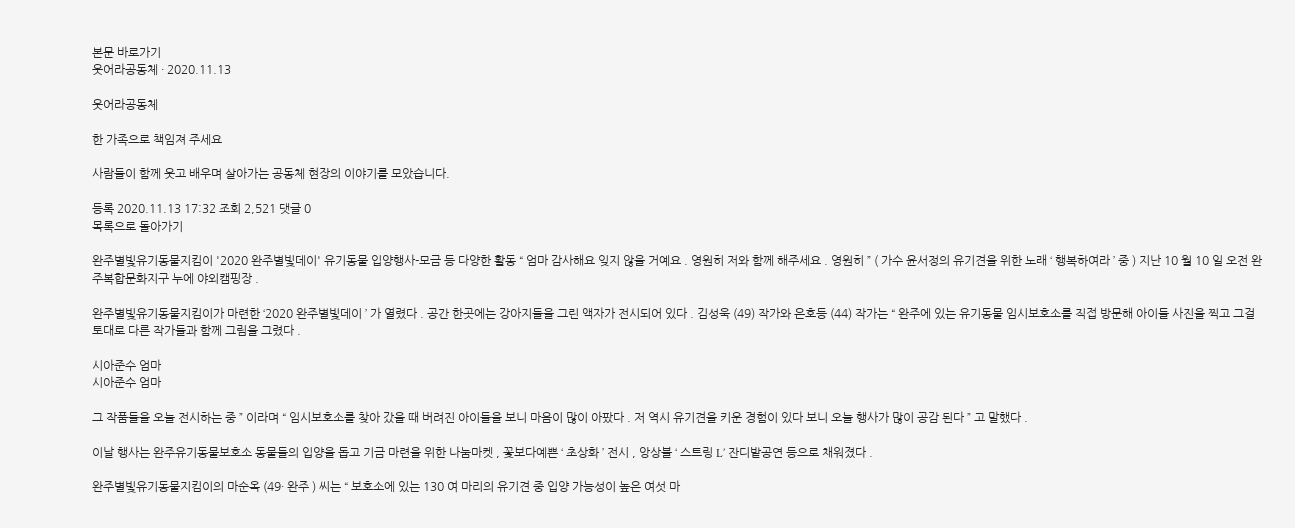본문 바로가기
웃어라공동체 · 2020.11.13

웃어라공동체

한 가족으로 책임져 주세요

사람들이 함께 웃고 배우며 살아가는 공동체 현장의 이야기를 모았습니다.

등록 2020.11.13 17:32 조회 2,521 댓글 0
목록으로 돌아가기

완주별빛유기동물지킴이 '2020 완주별빛데이' 유기동물 입양행사-모금 등 다양한 활동 “ 엄마 감사해요 잊지 않을 거예요 . 영원히 저와 함께 해주세요 . 영원히 ” ( 가수 윤서정의 유기견을 위한 노래 ‘ 행복하여라 ’ 중 ) 지난 10 월 10 일 오전 완주복합문화지구 누에 야외캠핑장 .

완주별빛유기동물지킴이가 마련한 ‘2020 완주별빛데이 ’ 가 열렸다 . 공간 한곳에는 강아지들을 그린 액자가 전시되어 있다 . 김성욱 (49) 작가와 은호등 (44) 작가는 “ 완주에 있는 유기동물 임시보호소를 직접 방문해 아이들 사진을 찍고 그걸 토대로 다른 작가들과 함께 그림을 그렸다 .

시아준수 엄마
시아준수 엄마

그 작품들을 오늘 전시하는 중 ” 이라며 “ 임시보호소를 찾아 갔을 때 버려진 아이들을 보니 마음이 많이 아팠다 . 저 역시 유기견을 키운 경험이 있다 보니 오늘 행사가 많이 공감 된다 ” 고 말했다 .

이날 행사는 완주유기동물보호소 동물들의 입양을 돕고 기금 마련을 위한 나눔마켓 , 꽃보다예쁜 ‘ 초상화 ’ 전시 , 앙상블 ‘ 스트링 L’ 잔디밭공연 등으로 채워졌다 .

완주별빛유기동물지킴이의 마순옥 (49· 완주 ) 씨는 “ 보호소에 있는 130 여 마리의 유기견 중 입양 가능성이 높은 여섯 마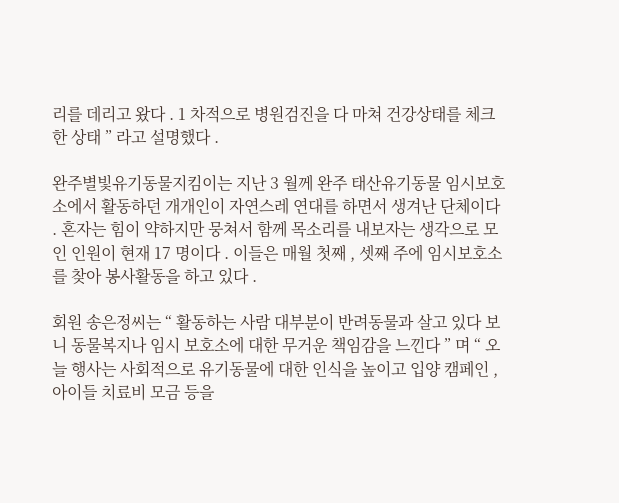리를 데리고 왔다 . 1 차적으로 병원검진을 다 마쳐 건강상태를 체크한 상태 ” 라고 설명했다 .

완주별빛유기동물지킴이는 지난 3 월께 완주 태산유기동물 임시보호소에서 활동하던 개개인이 자연스레 연대를 하면서 생겨난 단체이다 . 혼자는 힘이 약하지만 뭉쳐서 함께 목소리를 내보자는 생각으로 모인 인원이 현재 17 명이다 . 이들은 매월 첫째 , 셋째 주에 임시보호소를 찾아 봉사활동을 하고 있다 .

회원 송은정씨는 “ 활동하는 사람 대부분이 반려동물과 살고 있다 보니 동물복지나 임시 보호소에 대한 무거운 책임감을 느낀다 ” 며 “ 오늘 행사는 사회적으로 유기동물에 대한 인식을 높이고 입양 캠페인 , 아이들 치료비 모금 등을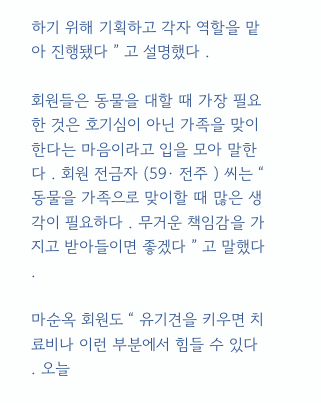하기 위해 기획하고 각자 역할을 맡아 진행됐다 ” 고 설명했다 .

회원들은 동물을 대할 때 가장 필요한 것은 호기심이 아닌 가족을 맞이한다는 마음이라고 입을 모아 말한다 . 회원 전금자 (59· 전주 ) 씨는 “ 동물을 가족으로 맞이할 때 많은 생각이 필요하다 . 무거운 책임감을 가지고 받아들이면 좋겠다 ” 고 말했다 .

마순옥 회원도 “ 유기견을 키우면 치료비나 이런 부분에서 힘들 수 있다 . 오늘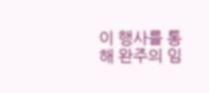이 행사를 통해 완주의 임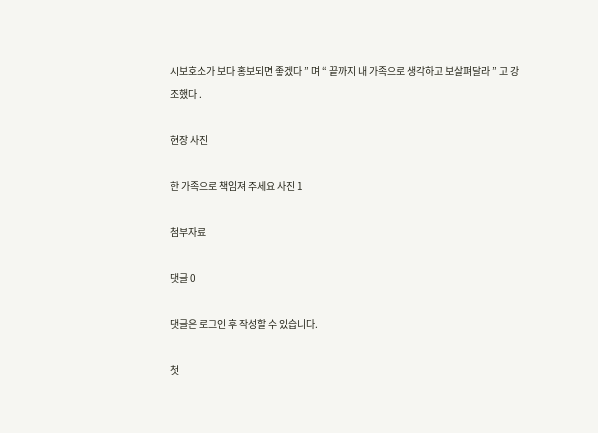시보호소가 보다 홍보되면 좋겠다 ” 며 “ 끝까지 내 가족으로 생각하고 보살펴달라 ” 고 강조했다 .

현장 사진

한 가족으로 책임져 주세요 사진 1

첨부자료

댓글 0

댓글은 로그인 후 작성할 수 있습니다.

첫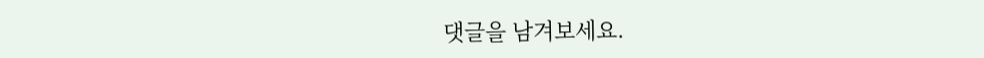댓글을 남겨보세요.